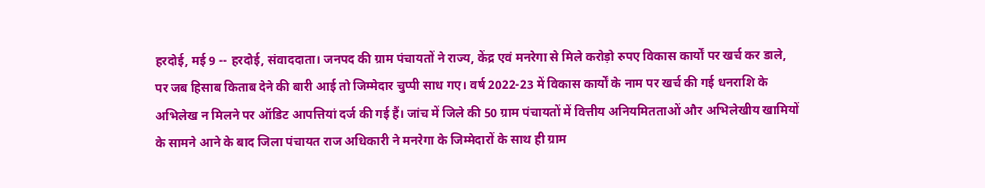हरदोई, मई 9 -- हरदोई, संवाददाता। जनपद की ग्राम पंचायतों ने राज्य, केंद्र एवं मनरेगा से मिले करोड़ो रुपए विकास कार्यों पर खर्च कर डाले, पर जब हिसाब किताब देने की बारी आई तो जिम्मेदार चुप्पी साध गए। वर्ष 2022-23 में विकास कार्यों के नाम पर खर्च की गई धनराशि के अभिलेख न मिलने पर ऑडिट आपत्तियां दर्ज की गई हैं। जांच में जिले की 50 ग्राम पंचायतों में वित्तीय अनियमितताओं और अभिलेखीय खामियों के सामने आने के बाद जिला पंचायत राज अधिकारी ने मनरेगा के जिम्मेदारों के साथ ही ग्राम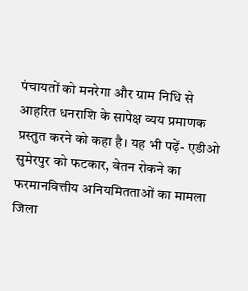पंचायतों को मनरेगा और ग्राम निधि से आहरित धनराशि के सापेक्ष व्यय प्रमाणक प्रस्तुत करने को कहा है। यह भी पढ़ें- एडीओ सुमेरपुर को फटकार, वेतन रोकने का फरमानवित्तीय अनियमितताओं का मामला जिला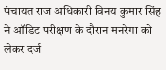पंचायत राज अधिकारी विनय कुमार सिंह ने ऑडिट परीक्षण के दौरान मनरेगा को लेकर दर्ज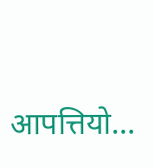आपत्तियो...